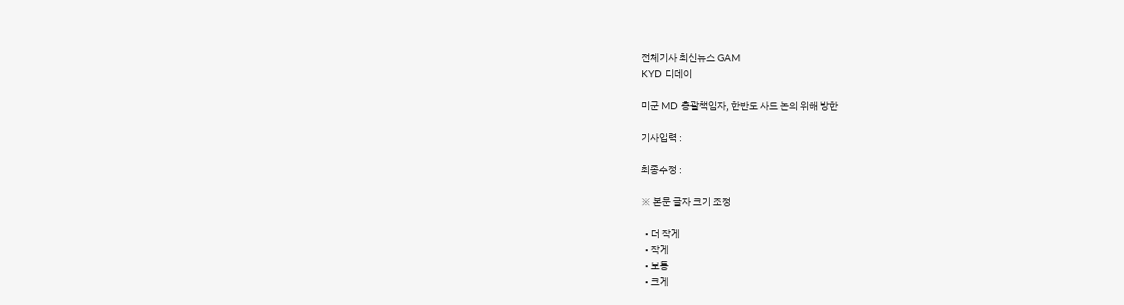전체기사 최신뉴스 GAM
KYD 디데이

미군 MD 총괄책임자, 한반도 사드 논의 위해 방한

기사입력 :

최종수정 :

※ 본문 글자 크기 조정

  • 더 작게
  • 작게
  • 보통
  • 크게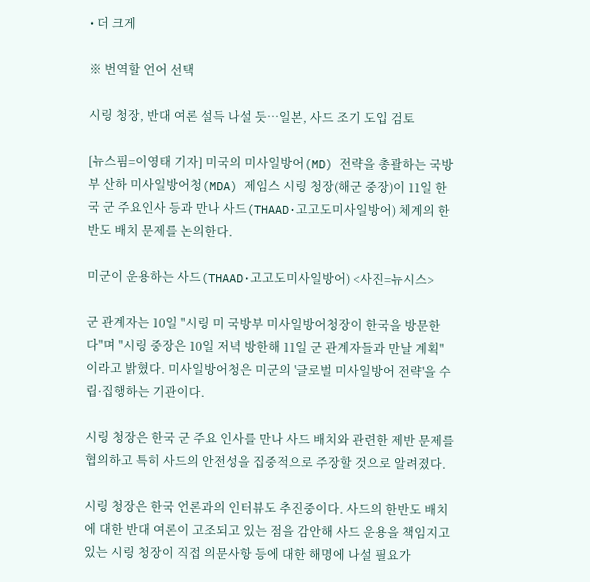• 더 크게

※ 번역할 언어 선택

시링 청장, 반대 여론 설득 나설 듯…일본, 사드 조기 도입 검토

[뉴스핌=이영태 기자] 미국의 미사일방어(MD) 전략을 총괄하는 국방부 산하 미사일방어청(MDA) 제임스 시링 청장(해군 중장)이 11일 한국 군 주요인사 등과 만나 사드(THAAD·고고도미사일방어) 체계의 한반도 배치 문제를 논의한다.

미군이 운용하는 사드(THAAD·고고도미사일방어) <사진=뉴시스>

군 관계자는 10일 "시링 미 국방부 미사일방어청장이 한국을 방문한다"며 "시링 중장은 10일 저녁 방한해 11일 군 관계자들과 만날 계획"이라고 밝혔다. 미사일방어청은 미군의 '글로벌 미사일방어 전략'을 수립·집행하는 기관이다.

시링 청장은 한국 군 주요 인사를 만나 사드 배치와 관련한 제반 문제를 협의하고 특히 사드의 안전성을 집중적으로 주장할 것으로 알려졌다.

시링 청장은 한국 언론과의 인터뷰도 추진중이다. 사드의 한반도 배치에 대한 반대 여론이 고조되고 있는 점을 감안해 사드 운용을 책임지고 있는 시링 청장이 직접 의문사항 등에 대한 해명에 나설 필요가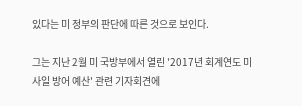있다는 미 정부의 판단에 따른 것으로 보인다.

그는 지난 2월 미 국방부에서 열린 '2017년 회계연도 미사일 방어 예산' 관련 기자회견에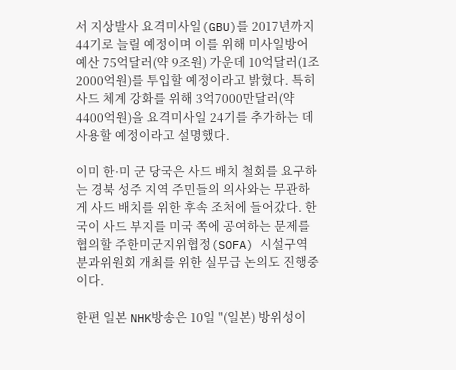서 지상발사 요격미사일(GBU)를 2017년까지 44기로 늘릴 예정이며 이를 위해 미사일방어예산 75억달러(약 9조원) 가운데 10억달러(1조2000억원)를 투입할 예정이라고 밝혔다. 특히 사드 체계 강화를 위해 3억7000만달러(약 4400억원)을 요격미사일 24기를 추가하는 데 사용할 예정이라고 설명했다.

이미 한·미 군 당국은 사드 배치 철회를 요구하는 경북 성주 지역 주민들의 의사와는 무관하게 사드 배치를 위한 후속 조처에 들어갔다. 한국이 사드 부지를 미국 쪽에 공여하는 문제를 협의할 주한미군지위협정(SOFA) 시설구역 분과위원회 개최를 위한 실무급 논의도 진행중이다.

한편 일본 NHK방송은 10일 "(일본) 방위성이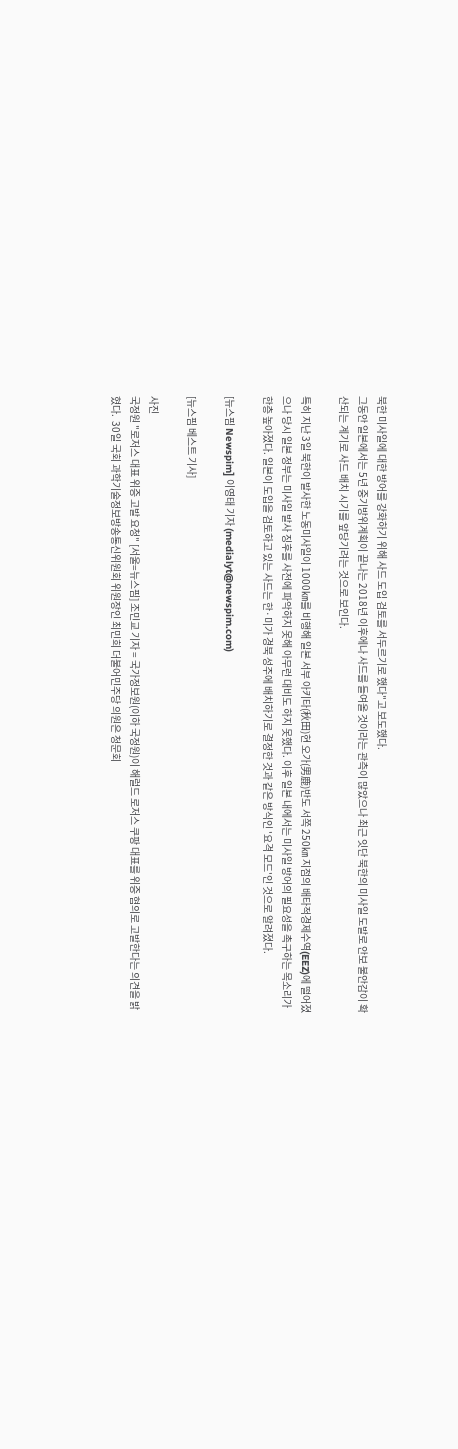북한 미사일에 대한 방어를 강화하기 위해 사드 도입 검토를 서두르기로 했다"고 보도했다.
그동안 일본에서는 5년 중기방위계획이 끝나는 2018년 이후에나 사드를 들여올 것이라는 관측이 많았으나 최근 잇단 북한의 미사일 도발로 안보 불안감이 확산되는 계기로 사드 배치 시기를 앞당기려는 것으로 보인다.

특히 지난 3일 북한이 발사한 노동미사일이 1000㎞를 비행해 일본 서부 아키타(秋田)현 오가(男鹿)반도 서쪽 250㎞ 지점의 배타적경제수역(EEZ)에 떨어졌으나 당시 일본 정부는 미사일 발사 징후를 사전에 파악하지 못해 아무런 대비도 하지 못했다. 이후 일본 내에서는 미사일 방어의 필요성을 촉구하는 목소리가 한층 높아졌다. 일본이 도입을 검토하고 있는 사드는 한·미가 경북 성주에 배치하기로 결정한 것과 같은 방식인 '요격 모드'인 것으로 알려졌다.

[뉴스핌 Newspim] 이영태 기자 (medialyt@newspim.com)

[뉴스핌 베스트 기사]

사진
국정원 "로저스 대표 위증 고발 요청" [서울=뉴스핌] 조민교 기자 = 국가정보원(이하 국정원)이 해럴드 로저스 쿠팡 대표를 위증 혐의로 고발한다는 의견을 밝혔다.  30일 국회 과학기술정보방송통신위원회 위원장인 최민희 더불어민주당 의원은 청문회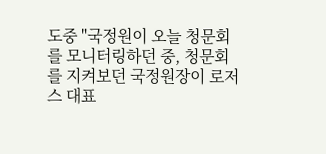도중 "국정원이 오늘 청문회를 모니터링하던 중, 청문회를 지켜보던 국정원장이 로저스 대표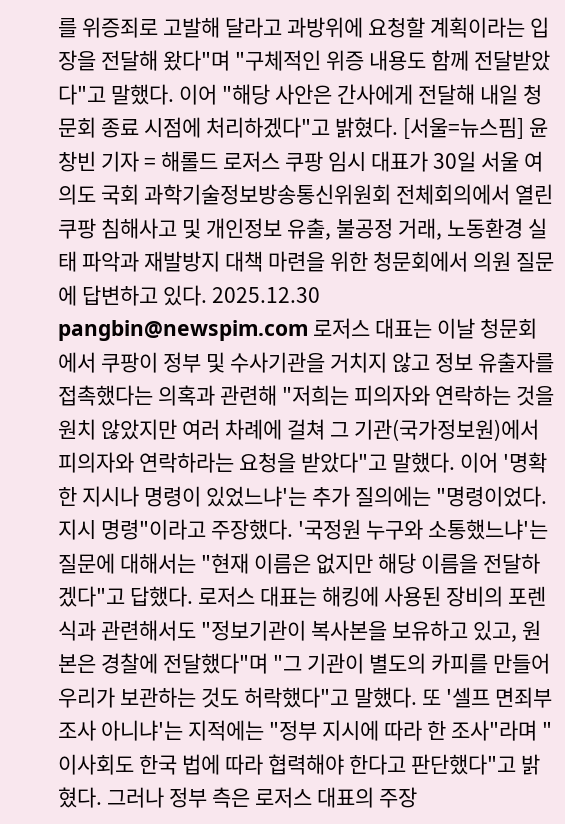를 위증죄로 고발해 달라고 과방위에 요청할 계획이라는 입장을 전달해 왔다"며 "구체적인 위증 내용도 함께 전달받았다"고 말했다. 이어 "해당 사안은 간사에게 전달해 내일 청문회 종료 시점에 처리하겠다"고 밝혔다. [서울=뉴스핌] 윤창빈 기자 = 해롤드 로저스 쿠팡 임시 대표가 30일 서울 여의도 국회 과학기술정보방송통신위원회 전체회의에서 열린쿠팡 침해사고 및 개인정보 유출, 불공정 거래, 노동환경 실태 파악과 재발방지 대책 마련을 위한 청문회에서 의원 질문에 답변하고 있다. 2025.12.30 pangbin@newspim.com 로저스 대표는 이날 청문회에서 쿠팡이 정부 및 수사기관을 거치지 않고 정보 유출자를 접촉했다는 의혹과 관련해 "저희는 피의자와 연락하는 것을 원치 않았지만 여러 차례에 걸쳐 그 기관(국가정보원)에서 피의자와 연락하라는 요청을 받았다"고 말했다. 이어 '명확한 지시나 명령이 있었느냐'는 추가 질의에는 "명령이었다. 지시 명령"이라고 주장했다. '국정원 누구와 소통했느냐'는 질문에 대해서는 "현재 이름은 없지만 해당 이름을 전달하겠다"고 답했다. 로저스 대표는 해킹에 사용된 장비의 포렌식과 관련해서도 "정보기관이 복사본을 보유하고 있고, 원본은 경찰에 전달했다"며 "그 기관이 별도의 카피를 만들어 우리가 보관하는 것도 허락했다"고 말했다. 또 '셀프 면죄부 조사 아니냐'는 지적에는 "정부 지시에 따라 한 조사"라며 "이사회도 한국 법에 따라 협력해야 한다고 판단했다"고 밝혔다. 그러나 정부 측은 로저스 대표의 주장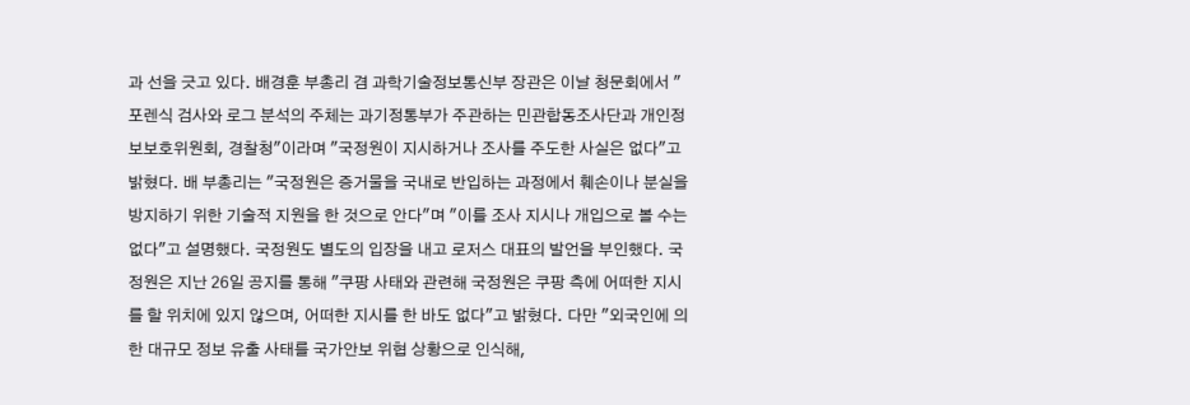과 선을 긋고 있다. 배경훈 부총리 겸 과학기술정보통신부 장관은 이날 청문회에서 "포렌식 검사와 로그 분석의 주체는 과기정통부가 주관하는 민관합동조사단과 개인정보보호위원회, 경찰청"이라며 "국정원이 지시하거나 조사를 주도한 사실은 없다"고 밝혔다. 배 부총리는 "국정원은 증거물을 국내로 반입하는 과정에서 훼손이나 분실을 방지하기 위한 기술적 지원을 한 것으로 안다"며 "이를 조사 지시나 개입으로 볼 수는 없다"고 설명했다. 국정원도 별도의 입장을 내고 로저스 대표의 발언을 부인했다. 국정원은 지난 26일 공지를 통해 "쿠팡 사태와 관련해 국정원은 쿠팡 측에 어떠한 지시를 할 위치에 있지 않으며, 어떠한 지시를 한 바도 없다"고 밝혔다. 다만 "외국인에 의한 대규모 정보 유출 사태를 국가안보 위협 상황으로 인식해,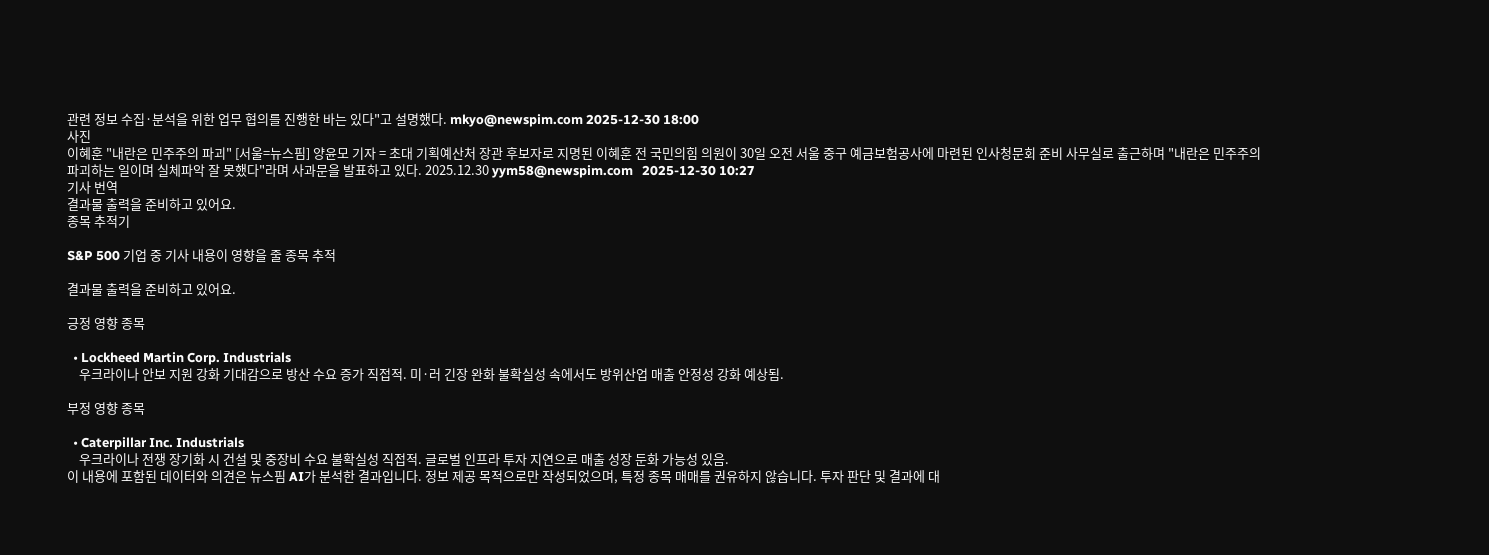관련 정보 수집·분석을 위한 업무 협의를 진행한 바는 있다"고 설명했다. mkyo@newspim.com 2025-12-30 18:00
사진
이혜훈 "내란은 민주주의 파괴" [서울=뉴스핌] 양윤모 기자 = 초대 기획예산처 장관 후보자로 지명된 이혜훈 전 국민의힘 의원이 30일 오전 서울 중구 예금보험공사에 마련된 인사청문회 준비 사무실로 출근하며 "내란은 민주주의 파괴하는 일이며 실체파악 잘 못했다"라며 사과문을 발표하고 있다. 2025.12.30 yym58@newspim.com   2025-12-30 10:27
기사 번역
결과물 출력을 준비하고 있어요.
종목 추적기

S&P 500 기업 중 기사 내용이 영향을 줄 종목 추적

결과물 출력을 준비하고 있어요.

긍정 영향 종목

  • Lockheed Martin Corp. Industrials
    우크라이나 안보 지원 강화 기대감으로 방산 수요 증가 직접적. 미·러 긴장 완화 불확실성 속에서도 방위산업 매출 안정성 강화 예상됨.

부정 영향 종목

  • Caterpillar Inc. Industrials
    우크라이나 전쟁 장기화 시 건설 및 중장비 수요 불확실성 직접적. 글로벌 인프라 투자 지연으로 매출 성장 둔화 가능성 있음.
이 내용에 포함된 데이터와 의견은 뉴스핌 AI가 분석한 결과입니다. 정보 제공 목적으로만 작성되었으며, 특정 종목 매매를 권유하지 않습니다. 투자 판단 및 결과에 대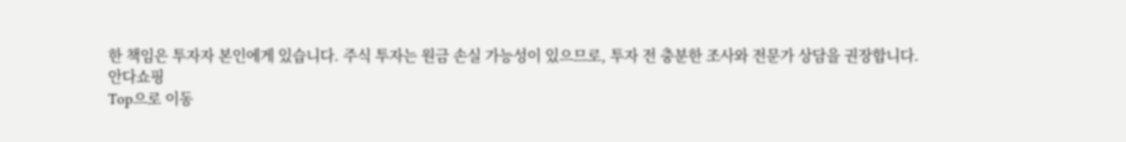한 책임은 투자자 본인에게 있습니다. 주식 투자는 원금 손실 가능성이 있으므로, 투자 전 충분한 조사와 전문가 상담을 권장합니다.
안다쇼핑
Top으로 이동